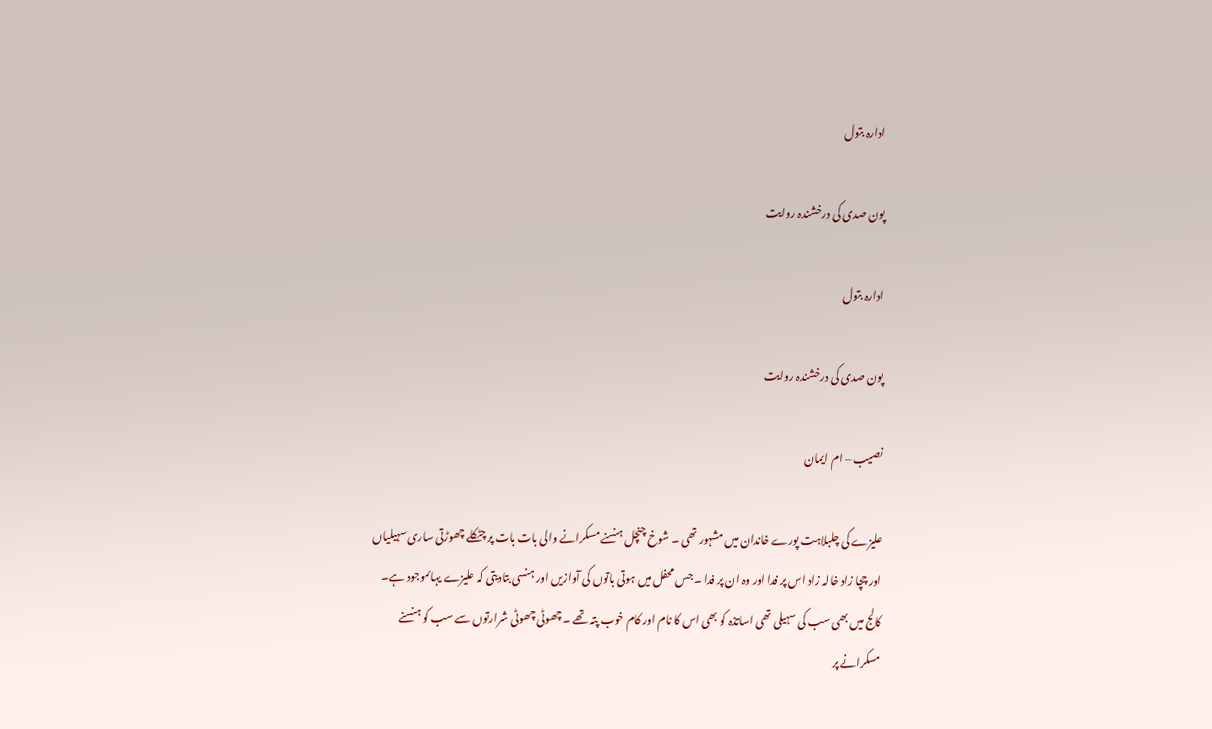ادارہ بتول

پون صدی کی درخشندہ روایت

ادارہ بتول

پون صدی کی درخشندہ روایت

نصیب – ام ایمان

علیزے کی چلبلاہت پورے خاندان میں مشہور تھی ۔ شوخ چنچل ہنسنے مسکرانے والی بات بات پر چٹکلے چھوڑتی ساری سہیلیاں اور چچا زاد خالہ زاد اس پر فدا اور وہ ان پر فدا ۔ جس محفل میں ہوتی باتوں کی آوازیں اور ہنسی بتادیتی کہ علیزے یہاںموجود ہے۔
کالج میں بھی سب کی سہیلی تھی اساتذہ کو بھی اس کا نام اور کام خوب پتہ تھے ۔ چھوٹی چھوٹی شرارتوں سے سب کو ہنسنے مسکرانے پر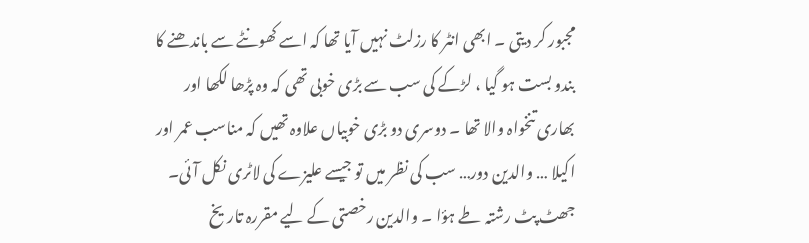مجبور کر دیتی ۔ ابھی انٹر کا رزلٹ نہیں آیا تھا کہ اسے کھونٹے سے باندھنے کا بندو بست ہو گیا ، لڑکے کی سب سے بڑی خوبی تھی کہ وہ پڑھا لکھا اور بھاری تنخواہ والا تھا ۔ دوسری دو بڑی خوبیاں علاوہ تھیں کہ مناسب عمر اور اکیلا … والدین دور… سب کی نظر میں تو جیسے علیزے کی لاٹری نکل آئی۔
جھٹ پٹ رشتہ طے ہؤا ۔ والدین رخصتی کے لیے مقررہ تاریخ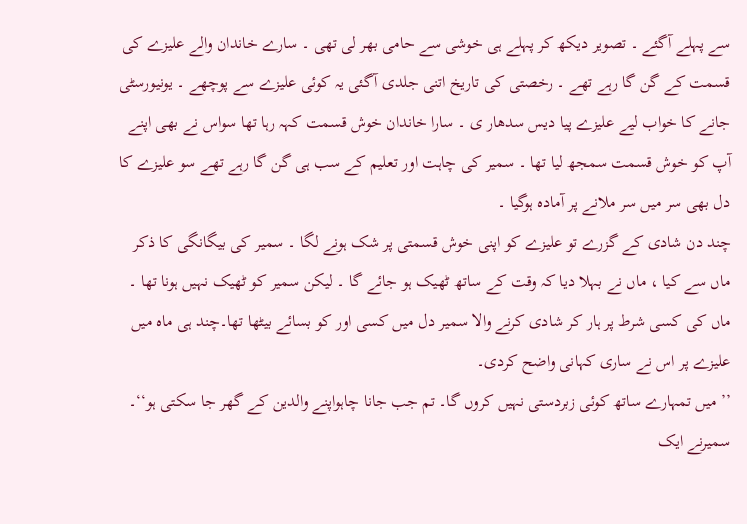سے پہلے آگئے ۔ تصویر دیکھ کر پہلے ہی خوشی سے حامی بھر لی تھی ۔ سارے خاندان والے علیزے کی قسمت کے گن گا رہے تھے ۔ رخصتی کی تاریخ اتنی جلدی آگئی یہ کوئی علیزے سے پوچھے ۔ یونیورسٹی جانے کا خواب لیے علیزے پیا دیس سدھار ی ۔ سارا خاندان خوش قسمت کہہ رہا تھا سواس نے بھی اپنے آپ کو خوش قسمت سمجھ لیا تھا ۔ سمیر کی چاہت اور تعلیم کے سب ہی گن گا رہے تھے سو علیزے کا دل بھی سر میں سر ملانے پر آمادہ ہوگیا ۔
چند دن شادی کے گزرے تو علیزے کو اپنی خوش قسمتی پر شک ہونے لگا ۔ سمیر کی بیگانگی کا ذکر ماں سے کیا ، ماں نے بہلا دیا کہ وقت کے ساتھ ٹھیک ہو جائے گا ۔ لیکن سمیر کو ٹھیک نہیں ہونا تھا ۔ ماں کی کسی شرط پر ہار کر شادی کرنے والا سمیر دل میں کسی اور کو بسائے بیٹھا تھا۔چند ہی ماہ میں علیزے پر اس نے ساری کہانی واضح کردی۔
’’ میں تمہارے ساتھ کوئی زبردستی نہیں کروں گا۔ تم جب جانا چاہواپنے والدین کے گھر جا سکتی ہو‘‘۔
سمیرنے ایک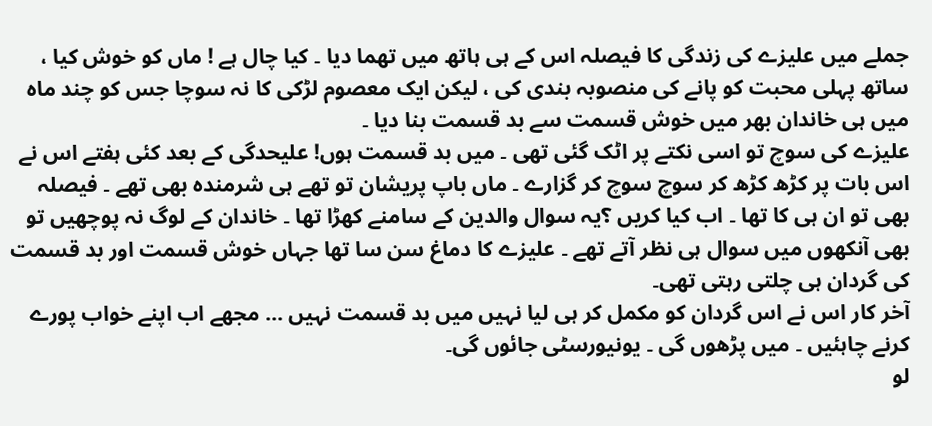جملے میں علیزے کی زندگی کا فیصلہ اس کے ہی ہاتھ میں تھما دیا ۔ کیا چال ہے ! ماں کو خوش کیا ، ساتھ پہلی محبت کو پانے کی منصوبہ بندی کی ، لیکن ایک معصوم لڑکی کا نہ سوچا جس کو چند ماہ میں ہی خاندان بھر میں خوش قسمت سے بد قسمت بنا دیا ۔
علیزے کی سوچ تو اسی نکتے پر اٹک گئی تھی ۔ میں بد قسمت ہوں! علیحدگی کے بعد کئی ہفتے اس نے اس بات پر کڑھ کڑھ کر سوچ سوچ کر گزارے ۔ ماں باپ پریشان تو تھے ہی شرمندہ بھی تھے ۔ فیصلہ بھی تو ان ہی کا تھا ۔ اب کیا کریں ؟یہ سوال والدین کے سامنے کھڑا تھا ۔ خاندان کے لوگ نہ پوچھیں تو بھی آنکھوں میں سوال ہی نظر آتے تھے ۔ علیزے کا دماغ سن سا تھا جہاں خوش قسمت اور بد قسمت کی گردان ہی چلتی رہتی تھی۔
آخر کار اس نے اس گردان کو مکمل کر ہی لیا نہیں میں بد قسمت نہیں … مجھے اب اپنے خواب پورے کرنے چاہئیں ۔ میں پڑھوں گی ۔ یونیورسٹی جائوں گی۔
لو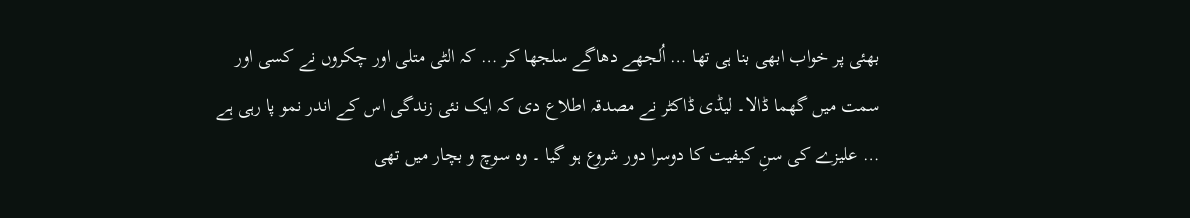بھئی پر خواب ابھی بنا ہی تھا … اُلجھے دھاگے سلجھا کر … کہ الٹی متلی اور چکروں نے کسی اور سمت میں گھما ڈالا۔ لیڈی ڈاکٹر نے مصدقہ اطلاع دی کہ ایک نئی زندگی اس کے اندر نمو پا رہی ہے … علیزے کی سنِ کیفیت کا دوسرا دور شروع ہو گیا ۔ وہ سوچ و بچار میں تھی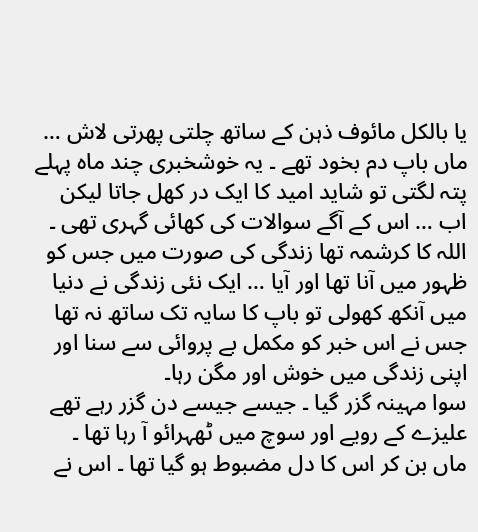یا بالکل مائوف ذہن کے ساتھ چلتی پھرتی لاش … ماں باپ دم بخود تھے ۔ یہ خوشخبری چند ماہ پہلے پتہ لگتی تو شاید امید کا ایک در کھل جاتا لیکن اب … اس کے آگے سوالات کی کھائی گہری تھی ۔ اللہ کا کرشمہ تھا زندگی کی صورت میں جس کو ظہور میں آنا تھا اور آیا … ایک نئی زندگی نے دنیا میں آنکھ کھولی تو باپ کا سایہ تک ساتھ نہ تھا جس نے اس خبر کو مکمل بے پروائی سے سنا اور اپنی زندگی میں خوش اور مگن رہا۔
سوا مہینہ گزر گیا ۔ جیسے جیسے دن گزر رہے تھے علیزے کے رویے اور سوچ میں ٹھہرائو آ رہا تھا ۔ ماں بن کر اس کا دل مضبوط ہو گیا تھا ۔ اس نے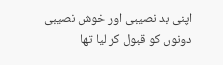اپنی بد نصیبی اور خوش نصیبی دونوں کو قبول کر لیا تھا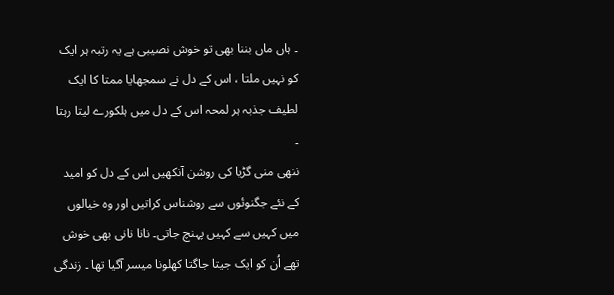۔ ہاں ماں بننا بھی تو خوش نصیبی ہے یہ رتبہ ہر ایک کو نہیں ملتا ، اس کے دل نے سمجھایا ممتا کا ایک لطیف جذبہ ہر لمحہ اس کے دل میں ہلکورے لیتا رہتا ۔
ننھی منی گڑیا کی روشن آنکھیں اس کے دل کو امید کے نئے جگنوئوں سے روشناس کراتیں اور وہ خیالوں میں کہیں سے کہیں پہنچ جاتی۔ نانا نانی بھی خوش تھے اُن کو ایک جیتا جاگتا کھلونا میسر آگیا تھا ۔ زندگی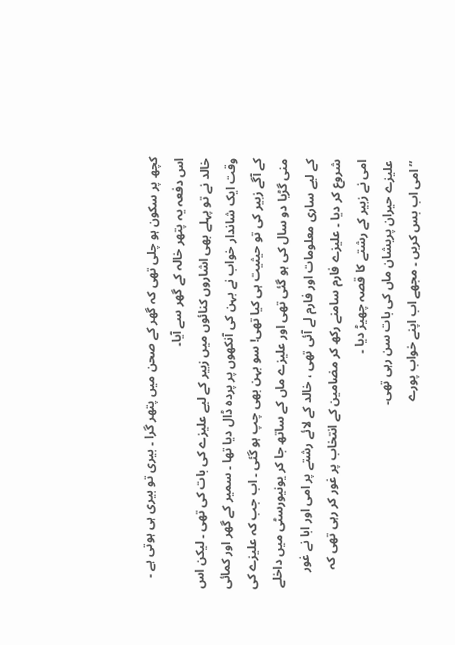کچھ پر سکون ہو چلی تھی کہ گھر کے صحن میں پتھر گرا ۔ بیری تو بیری ہی ہوتی ہے ۔ اس دفعہ یہ پتھر خالہ کے گھر سے آیا۔
خالد نے تو پہلے بھی اشاروں کنائوں میں زبیر کے لیے علیزے کی بات کی تھی ۔ لیکن اس وقت ایک شاندار خواب نے بہن کی آنکھوں پر پردہ ڈال دیا تھا ۔ سمیر کے گھر اور کمائی کے آگے زبیر کی تو حیثیت ہی کیا تھی! سو بہن بھی چپ ہو گئی ۔ اب جب کہ علیزے کی منی گڑیا دو سال کی ہو گئی تھی اور علیزے ماں کے ساتھ جا کر یونیورسٹی میں داخلے کے لیے ساری معلومات اور فارم لے آئی تھی ، خالد کے لائے رشتے پر امی اور ابا نے غور شروع کر دیا ۔ علیزے فارم سامنے رکھ کر مضامین کے انتخاب پر غور کر رہی تھی کہ امی نے زبیر کے رشتے کا قصہ چھیڑ دیا ۔
علیزے حیران پریشان ماں کی بات سن رہی تھی۔
’’ امی اب بس کریں ۔ مجھے اب اپنے خواب پورے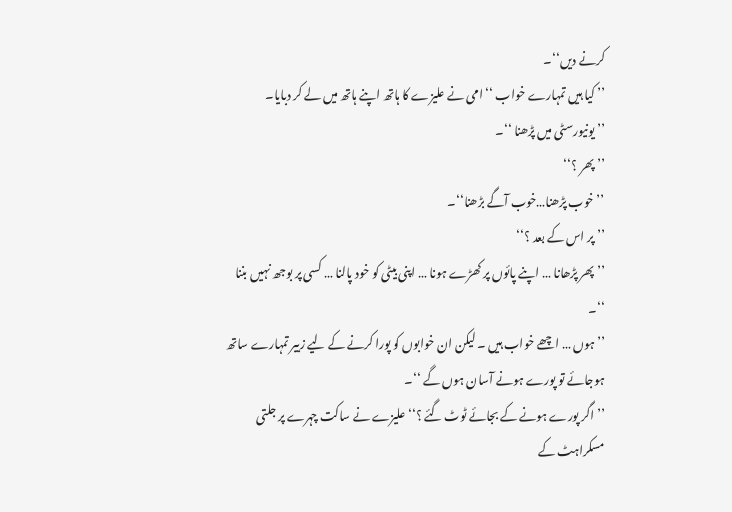کرنے دیں‘‘۔
’’ کیا ہیں تمہارے خواب ‘‘ امی نے علیزے کا ہاتھ اپنے ہاتھ میں لے کر دبایا۔
’’ یونیورسٹی میں پڑھنا ‘‘۔
’’ پھر ؟‘‘
’’ خوب پڑھنا…خوب آگے بڑھنا‘‘۔
’’ پر اس کے بعد ؟‘‘
’’ پھر پڑھانا … اپنے پائوں پر کھڑے ہونا … اپنی بیٹی کو خود پالنا … کسی پر بوجھ نہیں بننا ‘‘۔
’’ ہوں … اچھے خواب ہیں ۔ لیکن ان خوابوں کو پورا کرنے کے لیے زبیر تمہارے ساتھ ہوجائے تو پورے ہونے آسان ہوں گے ‘‘۔
’’ اگر پورے ہونے کے بجائے ٹوٹ گئے ؟‘‘ علیزے نے ساکت چہرے پر جلتی مسکراہٹ کے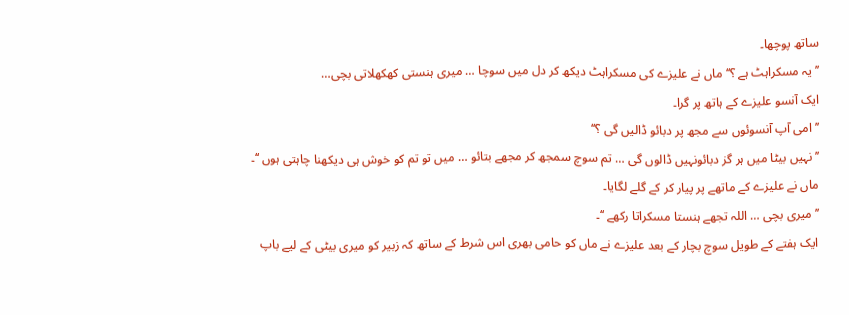ساتھ پوچھا۔
’’ یہ مسکراہٹ ہے ؟‘‘ ماں نے علیزے کی مسکراہٹ دیکھ کر دل میں سوچا … میری ہنستی کھکھلاتی بچی…
ایک آنسو علیزے کے ہاتھ پر گرا۔
’’ امی آپ آنسوئوں سے مجھ پر دبائو ڈالیں گی ؟‘‘
’’ نہیں بیٹا میں ہر گز دبائونہیں ڈالوں گی … تم سوچ سمجھ کر مجھے بتائو … میں تو تم کو خوش ہی دیکھنا چاہتی ہوں ‘‘۔
ماں نے علیزے کے ماتھے پر پیار کر کے گلے لگایا۔
’’ میری بچی … اللہ تجھے ہنستا مسکراتا رکھے ‘‘۔
ایک ہفتے کے طویل سوچ بچار کے بعد علیزے نے ماں کو حامی بھری اس شرط کے ساتھ کہ زبیر کو میری بیٹی کے لیے باپ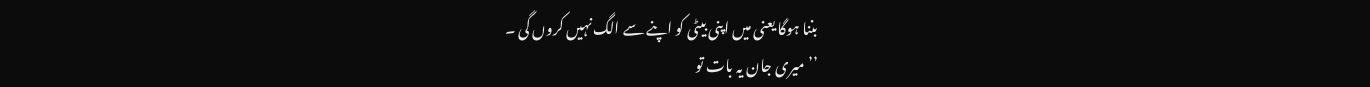بننا ہوگا یعنی میں اپنی بیٹی کو اپنے سے الگ نہیں کروں گی ۔
’’ میری جان یہ بات تو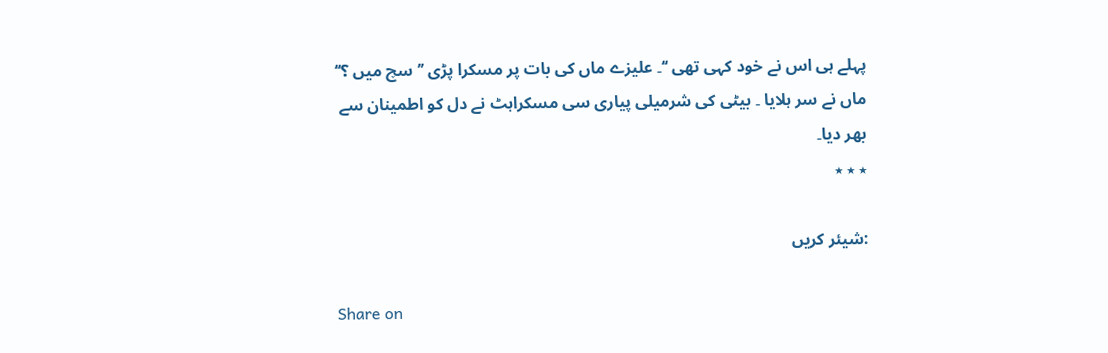پہلے ہی اس نے خود کہی تھی ‘‘۔ علیزے ماں کی بات پر مسکرا پڑی ’’ سچ میں ؟‘‘ ماں نے سر ہلایا ۔ بیٹی کی شرمیلی پیاری سی مسکراہٹ نے دل کو اطمینان سے بھر دیا۔
٭ ٭ ٭

:شیئر کریں

Share on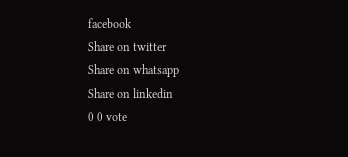facebook
Share on twitter
Share on whatsapp
Share on linkedin
0 0 vote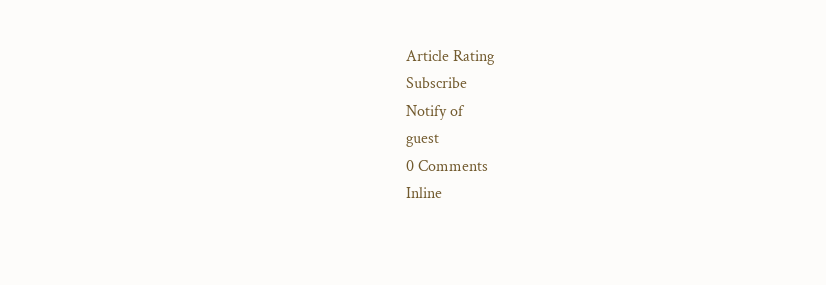Article Rating
Subscribe
Notify of
guest
0 Comments
Inline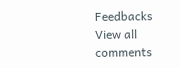Feedbacks
View all comments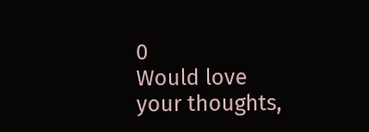0
Would love your thoughts,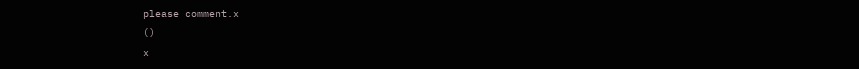please comment.x
()
x